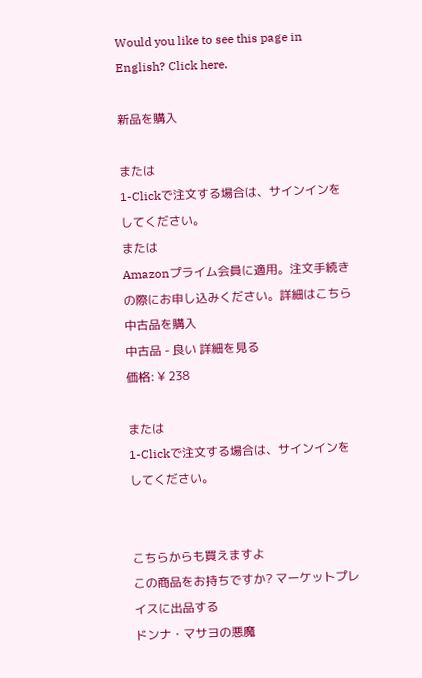Would you like to see this page in English? Click here.

新品を購入

または
1-Clickで注文する場合は、サインインをしてください。
または
Amazonプライム会員に適用。注文手続きの際にお申し込みください。詳細はこちら
中古品を購入
中古品 - 良い 詳細を見る
価格: ¥ 238

または
1-Clickで注文する場合は、サインインをしてください。


こちらからも買えますよ
この商品をお持ちですか? マーケットプレイスに出品する
ドンナ・マサヨの悪魔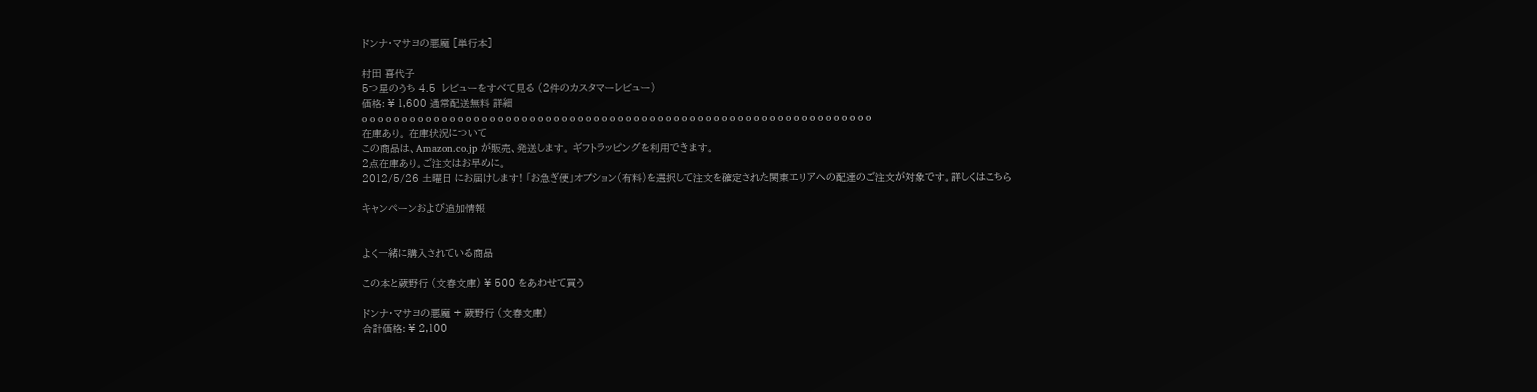ドンナ・マサヨの悪魔 [単行本]

村田 喜代子
5つ星のうち 4.5  レビューをすべて見る (2件のカスタマーレビュー)
価格: ¥ 1,600 通常配送無料 詳細
o o o o o o o o o o o o o o o o o o o o o o o o o o o o o o o o o o o o o o o o o o o o o o o o o o o o o o o o o o o o o o o o
在庫あり。 在庫状況について
この商品は、Amazon.co.jp が販売、発送します。 ギフトラッピングを利用できます。
2点在庫あり。ご注文はお早めに。
2012/5/26 土曜日 にお届けします! 「お急ぎ便」オプション(有料)を選択して注文を確定された関東エリアへの配達のご注文が対象です。詳しくはこちら

キャンペーンおよび追加情報


よく一緒に購入されている商品

この本と蕨野行 (文春文庫) ¥ 500 をあわせて買う

ドンナ・マサヨの悪魔 + 蕨野行 (文春文庫)
合計価格: ¥ 2,100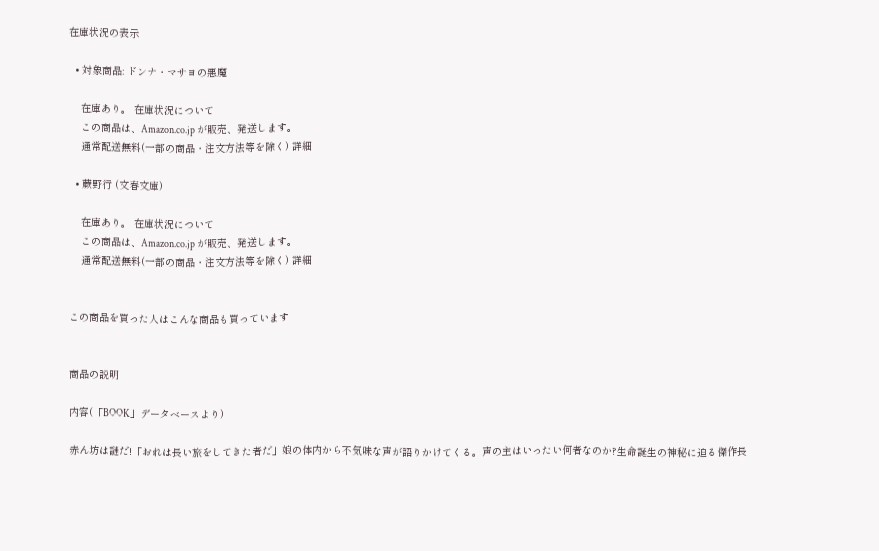在庫状況の表示

  • 対象商品: ドンナ・マサヨの悪魔

    在庫あり。 在庫状況について
    この商品は、Amazon.co.jp が販売、発送します。
    通常配送無料(一部の商品・注文方法等を除く) 詳細

  • 蕨野行 (文春文庫)

    在庫あり。 在庫状況について
    この商品は、Amazon.co.jp が販売、発送します。
    通常配送無料(一部の商品・注文方法等を除く) 詳細


この商品を買った人はこんな商品も買っています


商品の説明

内容(「BOOK」データベースより)

赤ん坊は謎だ!「おれは長い旅をしてきた者だ」娘の体内から不気味な声が語りかけてくる。声の主はいったい何者なのか?生命誕生の神秘に迫る傑作長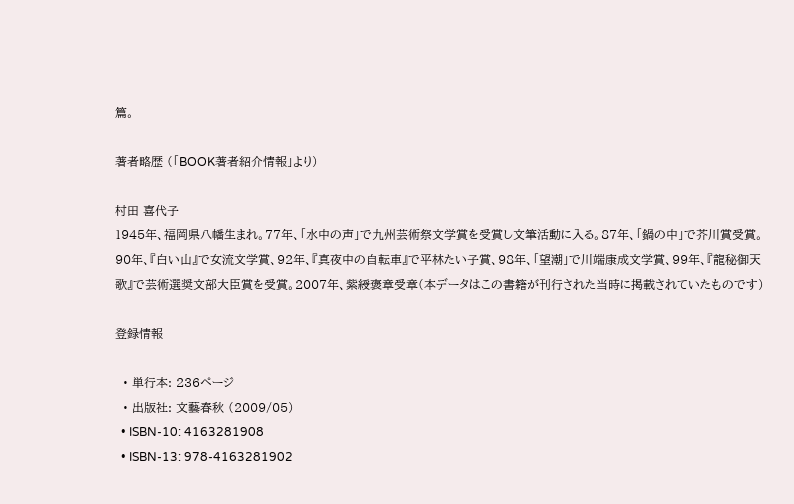篇。

著者略歴 (「BOOK著者紹介情報」より)

村田 喜代子
1945年、福岡県八幡生まれ。77年、「水中の声」で九州芸術祭文学賞を受賞し文筆活動に入る。87年、「鍋の中」で芥川賞受賞。90年、『白い山』で女流文学賞、92年、『真夜中の自転車』で平林たい子賞、98年、「望潮」で川端康成文学賞、99年、『龍秘御天歌』で芸術選奨文部大臣賞を受賞。2007年、紫綬褒章受章(本データはこの書籍が刊行された当時に掲載されていたものです)

登録情報

  • 単行本: 236ページ
  • 出版社: 文藝春秋 (2009/05)
  • ISBN-10: 4163281908
  • ISBN-13: 978-4163281902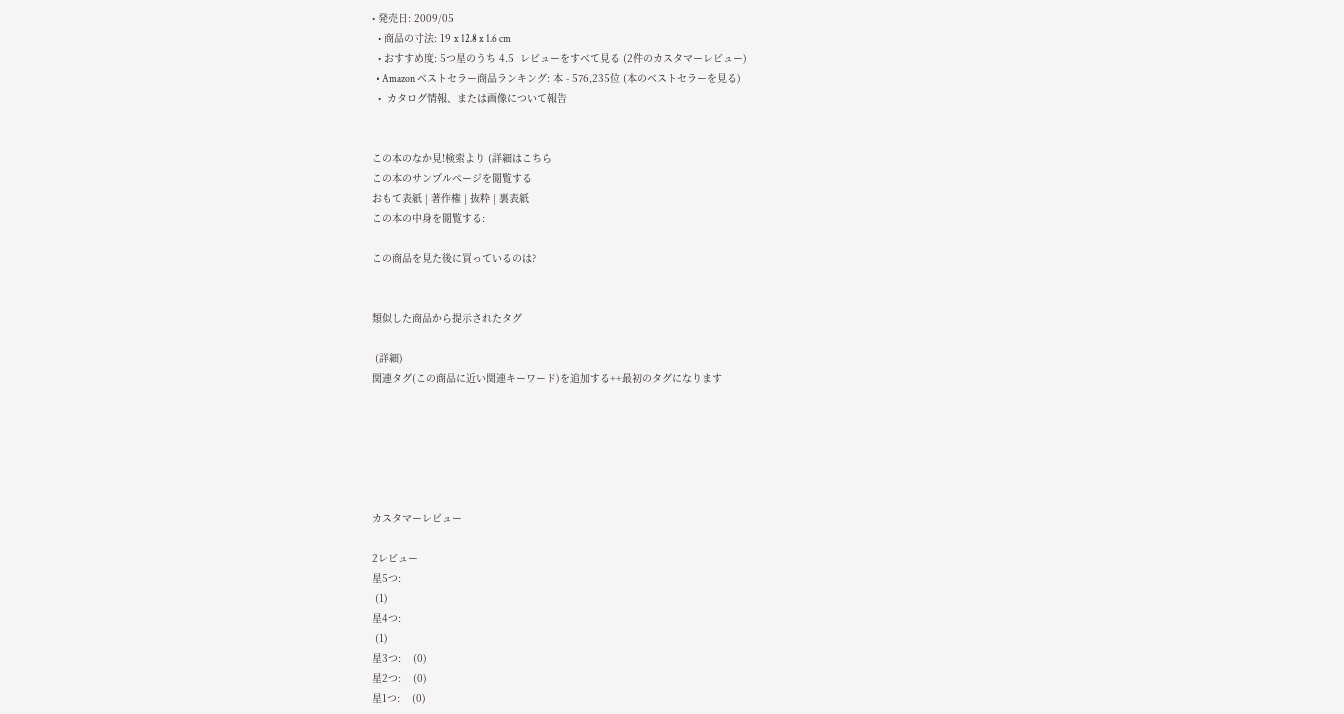• 発売日: 2009/05
  • 商品の寸法: 19 x 12.8 x 1.6 cm
  • おすすめ度: 5つ星のうち 4.5  レビューをすべて見る (2件のカスタマーレビュー)
  • Amazon ベストセラー商品ランキング: 本 - 576,235位 (本のベストセラーを見る)
  •  カタログ情報、または画像について報告


この本のなか見!検索より (詳細はこちら
この本のサンプルページを閲覧する
おもて表紙 | 著作権 | 抜粋 | 裏表紙
この本の中身を閲覧する:

この商品を見た後に買っているのは?


類似した商品から提示されたタグ

 (詳細)
関連タグ(この商品に近い関連キーワード)を追加する++最初のタグになります






カスタマーレビュー

2レビュー
星5つ:
 (1)
星4つ:
 (1)
星3つ:    (0)
星2つ:    (0)
星1つ:    (0)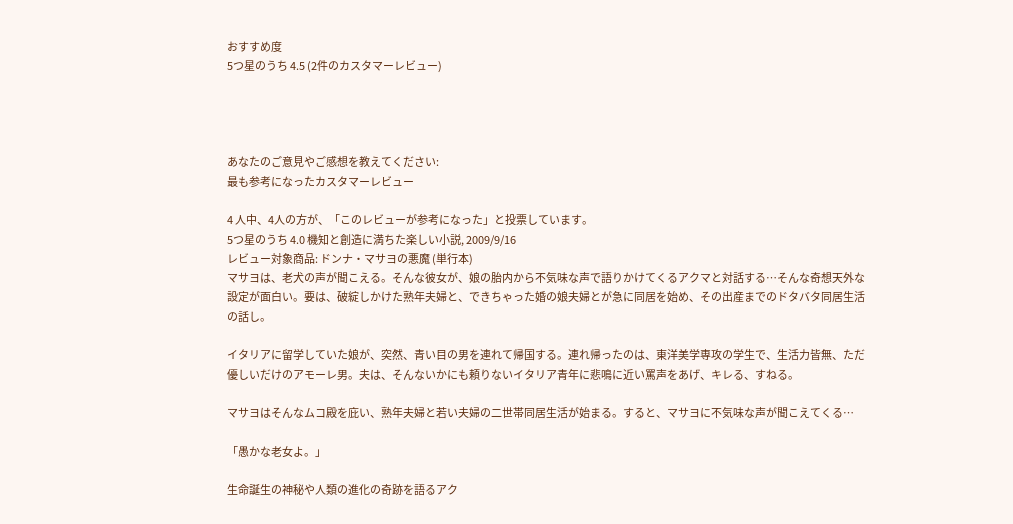おすすめ度
5つ星のうち 4.5 (2件のカスタマーレビュー)




あなたのご意見やご感想を教えてください:
最も参考になったカスタマーレビュー

4 人中、4人の方が、「このレビューが参考になった」と投票しています。
5つ星のうち 4.0 機知と創造に満ちた楽しい小説, 2009/9/16
レビュー対象商品: ドンナ・マサヨの悪魔 (単行本)
マサヨは、老犬の声が聞こえる。そんな彼女が、娘の胎内から不気味な声で語りかけてくるアクマと対話する…そんな奇想天外な設定が面白い。要は、破綻しかけた熟年夫婦と、できちゃった婚の娘夫婦とが急に同居を始め、その出産までのドタバタ同居生活の話し。

イタリアに留学していた娘が、突然、青い目の男を連れて帰国する。連れ帰ったのは、東洋美学専攻の学生で、生活力皆無、ただ優しいだけのアモーレ男。夫は、そんないかにも頼りないイタリア青年に悲鳴に近い罵声をあげ、キレる、すねる。

マサヨはそんなムコ殿を庇い、熟年夫婦と若い夫婦の二世帯同居生活が始まる。すると、マサヨに不気味な声が聞こえてくる…

「愚かな老女よ。」

生命誕生の神秘や人類の進化の奇跡を語るアク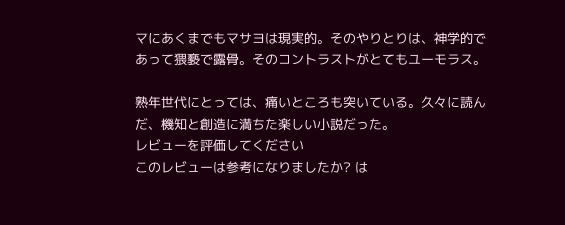マにあくまでもマサヨは現実的。そのやりとりは、神学的であって猥褻で露骨。そのコントラストがとてもユーモラス。

熟年世代にとっては、痛いところも突いている。久々に読んだ、機知と創造に満ちた楽しい小説だった。
レビューを評価してください
このレビューは参考になりましたか? は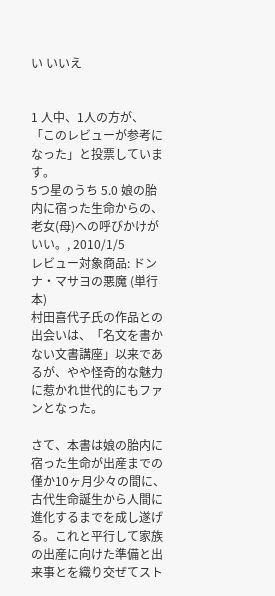い いいえ


1 人中、1人の方が、「このレビューが参考になった」と投票しています。
5つ星のうち 5.0 娘の胎内に宿った生命からの、老女(母)への呼びかけがいい。, 2010/1/5
レビュー対象商品: ドンナ・マサヨの悪魔 (単行本)
村田喜代子氏の作品との出会いは、「名文を書かない文書講座」以来であるが、やや怪奇的な魅力に惹かれ世代的にもファンとなった。

さて、本書は娘の胎内に宿った生命が出産までの僅か10ヶ月少々の間に、古代生命誕生から人間に進化するまでを成し遂げる。これと平行して家族の出産に向けた準備と出来事とを織り交ぜてスト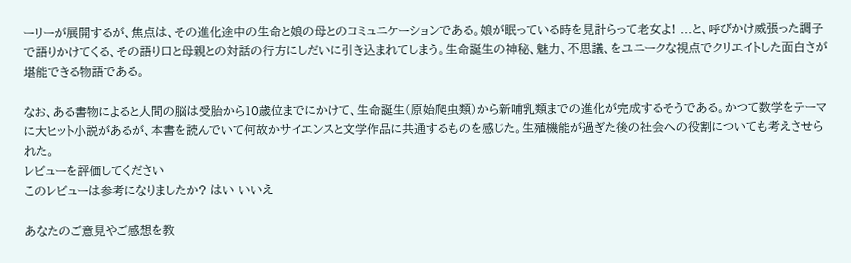ーリーが展開するが、焦点は、その進化途中の生命と娘の母とのコミュニケーションである。娘が眠っている時を見計らって老女よ! ...と、呼びかけ威張った調子で語りかけてくる、その語り口と母親との対話の行方にしだいに引き込まれてしまう。生命誕生の神秘、魅力、不思議、をユニークな視点でクリエイトした面白さが堪能できる物語である。

なお、ある書物によると人間の脳は受胎から10歳位までにかけて、生命誕生(原始爬虫類)から新哺乳類までの進化が完成するそうである。かつて数学をテーマに大ヒット小説があるが、本書を読んでいて何故かサイエンスと文学作品に共通するものを感じた。生殖機能が過ぎた後の社会への役割についても考えさせられた。
レビューを評価してください
このレビューは参考になりましたか? はい いいえ

あなたのご意見やご感想を教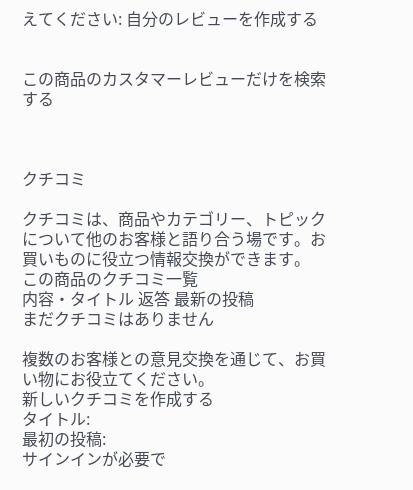えてください: 自分のレビューを作成する


この商品のカスタマーレビューだけを検索する



クチコミ

クチコミは、商品やカテゴリー、トピックについて他のお客様と語り合う場です。お買いものに役立つ情報交換ができます。
この商品のクチコミ一覧
内容・タイトル 返答 最新の投稿
まだクチコミはありません

複数のお客様との意見交換を通じて、お買い物にお役立てください。
新しいクチコミを作成する
タイトル:
最初の投稿:
サインインが必要で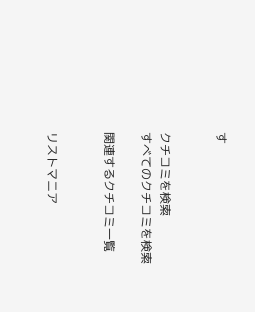す


クチコミを検索
すべてのクチコミを検索

関連するクチコミ一覧


リストマニア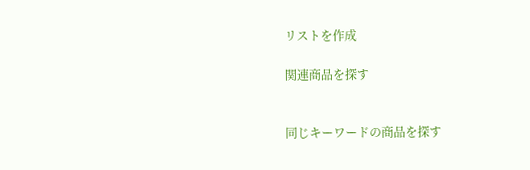リストを作成

関連商品を探す


同じキーワードの商品を探す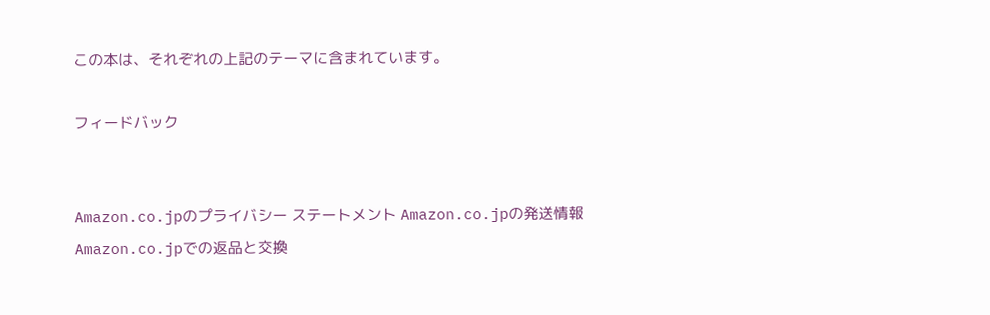この本は、それぞれの上記のテーマに含まれています。

フィードバック


Amazon.co.jpのプライバシー ステートメント Amazon.co.jpの発送情報 Amazon.co.jpでの返品と交換